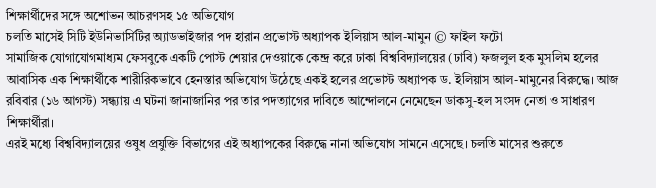শিক্ষার্থীদের সঙ্গে অশোভন আচরণসহ ১৫ অভিযোগ
চলতি মাসেই সিটি ইউনিভার্সিটির অ্যাডভাইজার পদ হারান প্রভোস্ট অধ্যাপক ইলিয়াস আল-মামুন © ফাইল ফটো
সামাজিক যোগাযোগমাধ্যম ফেসবুকে একটি পোস্ট শেয়ার দেওয়াকে কেন্দ্র করে ঢাকা বিশ্ববিদ্যালয়ের (ঢাবি) ফজলুল হক মুসলিম হলের আবাসিক এক শিক্ষার্থীকে শারীরিকভাবে হেনস্তার অভিযোগ উঠেছে একই হলের প্রভোস্ট অধ্যাপক ড. ইলিয়াস আল-মামুনের বিরুদ্ধে। আজ রবিবার (১৬ আগস্ট) সন্ধ্যায় এ ঘটনা জানাজানির পর তার পদত্যাগের দাবিতে আন্দোলনে নেমেছেন ডাকসু-হল সংসদ নেতা ও সাধারণ শিক্ষার্থীরা।
এরই মধ্যে বিশ্ববিদ্যালয়ের ওষুধ প্রযুক্তি বিভাগের এই অধ্যাপকের বিরুদ্ধে নানা অভিযোগ সামনে এসেছে। চলতি মাসের শুরুতে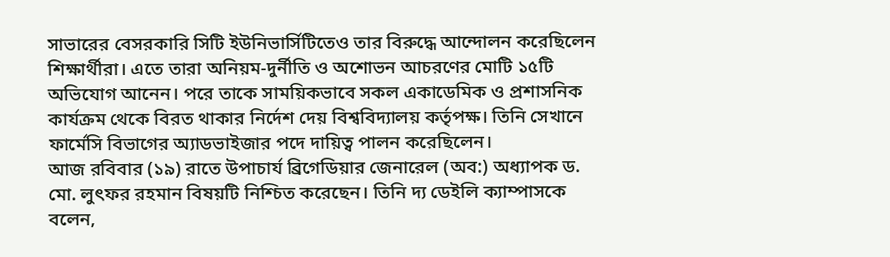সাভারের বেসরকারি সিটি ইউনিভার্সিটিতেও তার বিরুদ্ধে আন্দোলন করেছিলেন শিক্ষার্থীরা। এতে তারা অনিয়ম-দুর্নীতি ও অশোভন আচরণের মোটি ১৫টি অভিযোগ আনেন। পরে তাকে সাময়িকভাবে সকল একাডেমিক ও প্রশাসনিক কার্যক্রম থেকে বিরত থাকার নির্দেশ দেয় বিশ্ববিদ্যালয় কর্তৃপক্ষ। তিনি সেখানে ফার্মেসি বিভাগের অ্যাডভাইজার পদে দায়িত্ব পালন করেছিলেন।
আজ রবিবার (১৯) রাতে উপাচার্য ব্রিগেডিয়ার জেনারেল (অব:) অধ্যাপক ড. মো. লুৎফর রহমান বিষয়টি নিশ্চিত করেছেন। তিনি দ্য ডেইলি ক্যাম্পাসকে বলেন,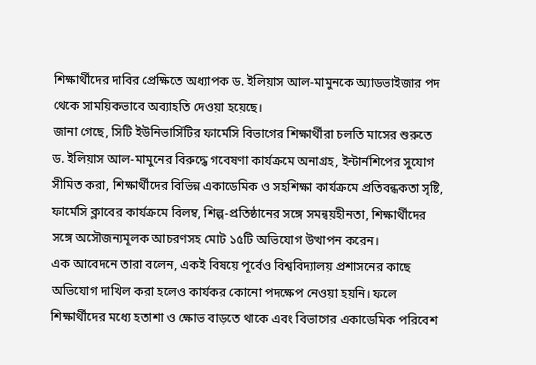শিক্ষার্থীদের দাবির প্রেক্ষিতে অধ্যাপক ড. ইলিয়াস আল-মামুনকে অ্যাডভাইজার পদ থেকে সাময়িকভাবে অব্যাহতি দেওয়া হয়েছে।
জানা গেছে, সিটি ইউনিভার্সিটির ফার্মেসি বিভাগের শিক্ষার্থীরা চলতি মাসের শুরুতে ড. ইলিয়াস আল-মামুনের বিরুদ্ধে গবেষণা কার্যক্রমে অনাগ্রহ, ইন্টার্নশিপের সুযোগ সীমিত করা, শিক্ষার্থীদের বিভিন্ন একাডেমিক ও সহশিক্ষা কার্যক্রমে প্রতিবন্ধকতা সৃষ্টি, ফার্মেসি ক্লাবের কার্যক্রমে বিলম্ব, শিল্প-প্রতিষ্ঠানের সঙ্গে সমন্বয়হীনতা, শিক্ষার্থীদের সঙ্গে অসৌজন্যমূলক আচরণসহ মোট ১৫টি অভিযোগ উত্থাপন করেন।
এক আবেদনে তারা বলেন, একই বিষয়ে পূর্বেও বিশ্ববিদ্যালয় প্রশাসনের কাছে অভিযোগ দাখিল করা হলেও কার্যকর কোনো পদক্ষেপ নেওয়া হয়নি। ফলে শিক্ষার্থীদের মধ্যে হতাশা ও ক্ষোভ বাড়তে থাকে এবং বিভাগের একাডেমিক পরিবেশ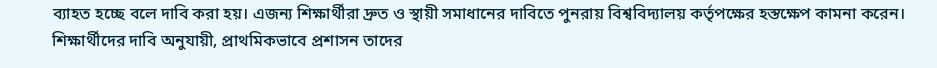ব্যাহত হচ্ছে বলে দাবি করা হয়। এজন্য শিক্ষার্থীরা দ্রুত ও স্থায়ী সমাধানের দাবিতে পুনরায় বিশ্ববিদ্যালয় কর্তৃপক্ষের হস্তক্ষেপ কামনা করেন।
শিক্ষার্থীদের দাবি অনুযায়ী, প্রাথমিকভাবে প্রশাসন তাদের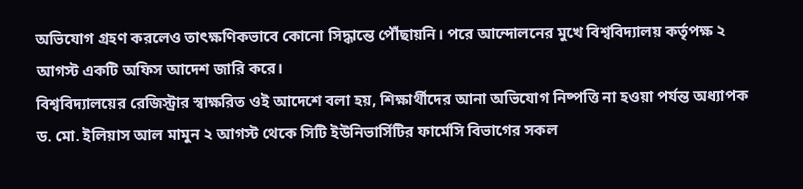অভিযোগ গ্রহণ করলেও তাৎক্ষণিকভাবে কোনো সিদ্ধান্তে পৌঁছায়নি। পরে আন্দোলনের মুখে বিশ্ববিদ্যালয় কর্তৃপক্ষ ২ আগস্ট একটি অফিস আদেশ জারি করে।
বিশ্ববিদ্যালয়ের রেজিস্ট্রার স্বাক্ষরিত ওই আদেশে বলা হয়, শিক্ষার্থীদের আনা অভিযোগ নিষ্পত্তি না হওয়া পর্যন্ত অধ্যাপক ড. মো. ইলিয়াস আল মামুন ২ আগস্ট থেকে সিটি ইউনিভার্সিটির ফার্মেসি বিভাগের সকল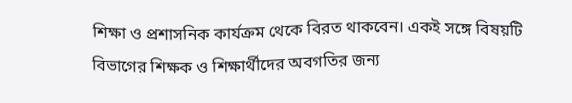শিক্ষা ও প্রশাসনিক কার্যক্রম থেকে বিরত থাকবেন। একই সঙ্গে বিষয়টি বিভাগের শিক্ষক ও শিক্ষার্থীদের অবগতির জন্য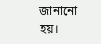জানানো হয়।